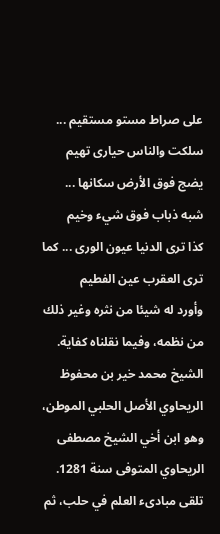على صراط مستو مستقيم ... سلكت والناس حيارى تهيم
يضج فوق الأرض سكانها ... شبه ذباب فوق شيء وخيم
كذا ترى الدنيا عيون الورى ... كما ترى العقرب عين الفطيم
وأورد له شيئا من نثره وغير ذلك من نظمه، وفيما نقلناه كفاية.
الشيخ محمد خير بن محفوظ الريحاوي الأصل الحلبي الموطن، وهو ابن أخي الشيخ مصطفى الريحاوي المتوفى سنة 1281.
تلقى مبادىء العلم في حلب، ثم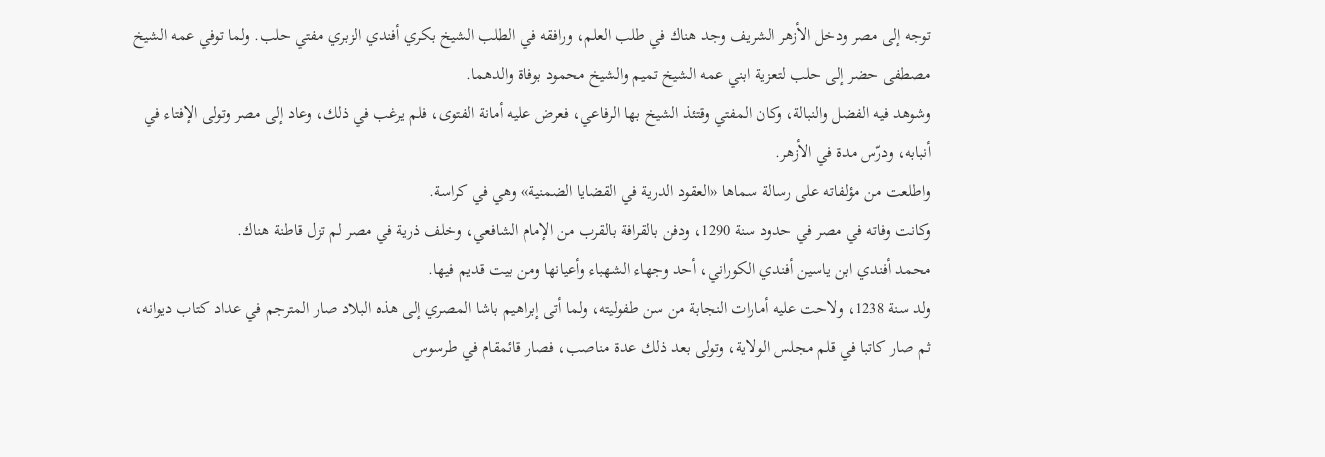توجه إلى مصر ودخل الأزهر الشريف وجد هناك في طلب العلم، ورافقه في الطلب الشيخ بكري أفندي الزبري مفتي حلب. ولما توفي عمه الشيخ مصطفى حضر إلى حلب لتعزية ابني عمه الشيخ تميم والشيخ محمود بوفاة والدهما.
وشوهد فيه الفضل والنبالة، وكان المفتي وقتئذ الشيخ بها الرفاعي، فعرض عليه أمانة الفتوى، فلم يرغب في ذلك، وعاد إلى مصر وتولى الإفتاء في أنبابه، ودرّس مدة في الأزهر.
واطلعت من مؤلفاته على رسالة سماها «العقود الدرية في القضايا الضمنية» وهي في كراسة.
وكانت وفاته في مصر في حدود سنة 1290، ودفن بالقرافة بالقرب من الإمام الشافعي، وخلف ذرية في مصر لم تزل قاطنة هناك.
محمد أفندي ابن ياسين أفندي الكوراني، أحد وجهاء الشهباء وأعيانها ومن بيت قديم فيها.
ولد سنة 1238، ولاحت عليه أمارات النجابة من سن طفوليته، ولما أتى إبراهيم باشا المصري إلى هذه البلاد صار المترجم في عداد كتاب ديوانه، ثم صار كاتبا في قلم مجلس الولاية، وتولى بعد ذلك عدة مناصب، فصار قائمقام في طرسوس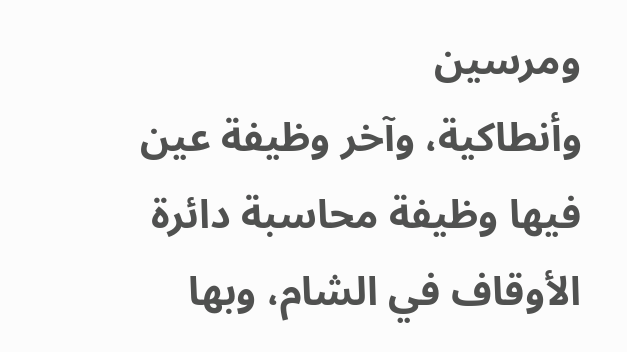ومرسين
وأنطاكية، وآخر وظيفة عين فيها وظيفة محاسبة دائرة الأوقاف في الشام، وبها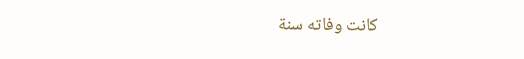كانت وفاته سنة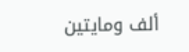ألف ومايتين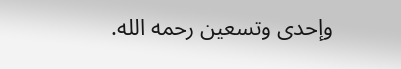وإحدى وتسعين رحمه الله.